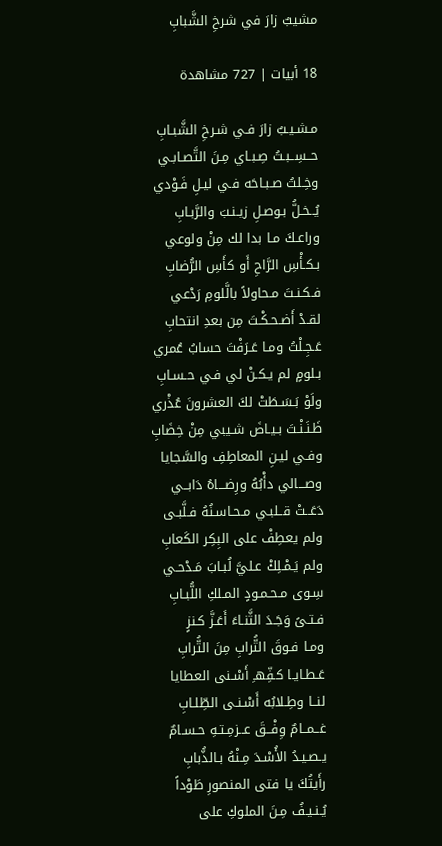مشيبٌ زارَ في شرخِ الشَّبابِ

18 أبيات | 727 مشاهدة

مـشـيـبٌ زارَ فـي شـرخِ الشَّبـابِ
حــسِــبـتُ صِـبـاي مِـنَ التَّصـابـي
وخِـلتُ صـبـاحَه فـي ليـلِ فَـوْدي
يُــخـلُّ بـوصـلِ زيـنـبَ والرَّبـابِ
وراعـكَ مـا بدا لك مِنْ ولوعي
بـكـأْسِ الرَّاحِ أَو كأَسِ الرُّضابِ
فـكـنـتَ مـحاولاً بالَّلومِ رَدْعي
لقـدْ أَضـحـكْـتَ مِن بعدِ انتحابِ
عَـجِـلْتُ ومـا عَـرَفْتَ حسابُ عُمري
بـلومٍ لم يـكـنْ لي فـي حـسـابِ
ولَوْ بَـسَـطَتْ لكَ العشرونَ عُذْري
ظَـنَـنْـتَ بـيـاضَ شـيبي مِنْ خِضَابِ
وفـي ليـنِ المعاطِفِ والسَّجايا
وصـــالي دأْبُهُ ورِضـــاهُ دَابــي
دَعَــتْ قــلبـي مـحـاسـنُهُ فـلَّبـى
ولم يعطِفْ على البِكِر الكَعابِ
ولم يَـمْـلِكْ عـليَّ لُبـابَ مَـدْحـي
سِـوى مـحـمـودٍ المـلكِ اللُّبـابِ
فـتـىً وَجَـدَ الثَّنـاءَ أَعَـزَّ كـنزٍ
ومـا فـوقَ التُّرابِ مِنَ التُّرابِ
عَـطـايـا كـفِّهـِ أَسْـنى العطايا
لنــا وطِـلابُه أَسْـنـى الطِّلـابِ
غــمــامٌ وِفْــقَ عــزمِـتـهِ حـسـامٌ
يـصـيـدُ الأُسْـدَ مِـنْهُ بـالذُّبابِ
رأَيتُكَ يا فتى المنصورِ طَوْداً
يُـنـيـفُ مِـنَ الملوكِ على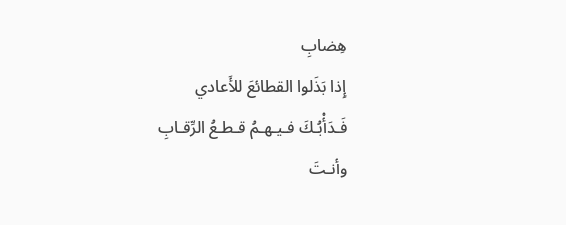هِضابِ
إِذا بَذَلوا القطائعَ للأَعادي
فَـدَأْبُـكَ فـيـهـمُ قـطـعُ الرِّقـابِ
وأنـتَ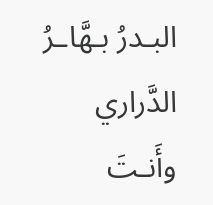البـدرُ بـهَّاـرُ الدَّراري
وأَنـتَ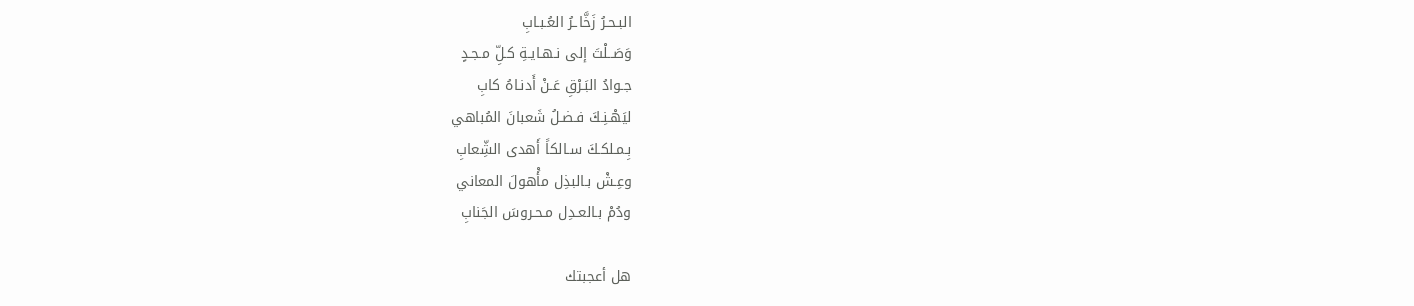البـحـرُ زَخَّاـرُ العُـبـابِ
وَصَــلْتَ إلى نـهـايـةِ كـلِّ مـجـدٍ
جـوادُ البَـرْقِ عَـنْ أَدنـاهُ كابِ
ليَهْـنِـكَ فـضـلُ شَعبانَ المُباهي
بِـمـلكـكَ سـالكاً أَهدى الشِّعابِ
وعِـشْ بـالبذِل مأَْهولَ المعاني
ودُمْ بـالعـدِل مـحـروسَ الجَنابِ

هل أعجبتك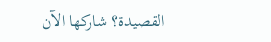القصيدة؟ شاركها الآن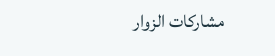مشاركات الزوار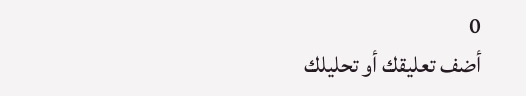0
أضف تعليقك أو تحليلك